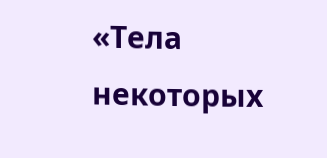«Тела некоторых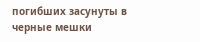погибших засунуты в черные мешки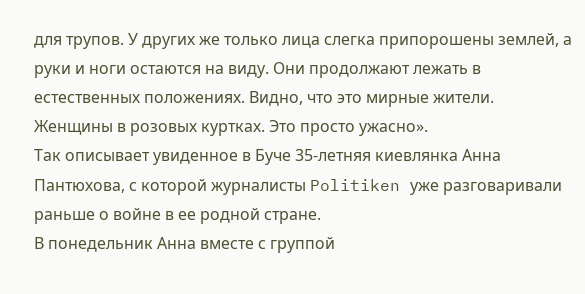для трупов. У других же только лица слегка припорошены землей, а руки и ноги остаются на виду. Они продолжают лежать в естественных положениях. Видно, что это мирные жители. Женщины в розовых куртках. Это просто ужасно».
Так описывает увиденное в Буче 35-летняя киевлянка Анна Пантюхова, с которой журналисты Politiken уже разговаривали раньше о войне в ее родной стране.
В понедельник Анна вместе с группой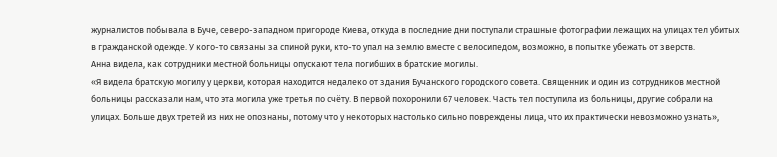журналистов побывала в Буче, северо-западном пригороде Киева, откуда в последние дни поступали страшные фотографии лежащих на улицах тел убитых в гражданской одежде. У кого-то связаны за спиной руки, кто-то упал на землю вместе с велосипедом, возможно, в попытке убежать от зверств.
Анна видела, как сотрудники местной больницы опускают тела погибших в братские могилы.
«Я видела братскую могилу у церкви, которая находится недалеко от здания Бучанского городского совета. Священник и один из сотрудников местной больницы рассказали нам, что эта могила уже третья по счёту. В первой похоронили 67 человек. Часть тел поступила из больницы, другие собрали на улицах. Больше двух третей из них не опознаны, потому что у некоторых настолько сильно повреждены лица, что их практически невозможно узнать»,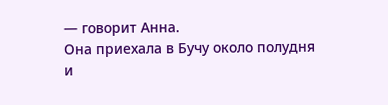— говорит Анна.
Она приехала в Бучу около полудня и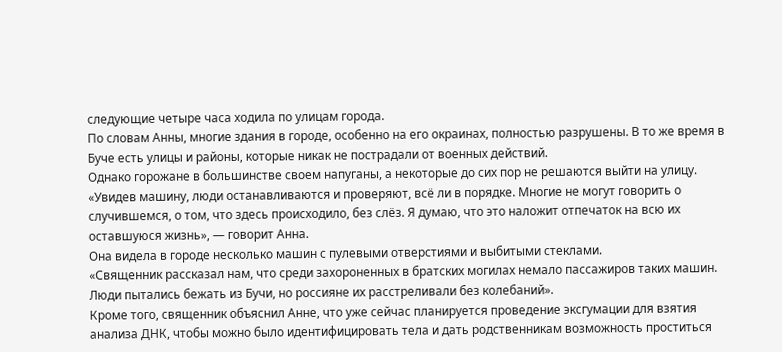следующие четыре часа ходила по улицам города.
По словам Анны, многие здания в городе, особенно на его окраинах, полностью разрушены. В то же время в Буче есть улицы и районы, которые никак не пострадали от военных действий.
Однако горожане в большинстве своем напуганы, а некоторые до сих пор не решаются выйти на улицу.
«Увидев машину, люди останавливаются и проверяют, всё ли в порядке. Многие не могут говорить о случившемся, о том, что здесь происходило, без слёз. Я думаю, что это наложит отпечаток на всю их оставшуюся жизнь», — говорит Анна.
Она видела в городе несколько машин с пулевыми отверстиями и выбитыми стеклами.
«Священник рассказал нам, что среди захороненных в братских могилах немало пассажиров таких машин. Люди пытались бежать из Бучи, но россияне их расстреливали без колебаний».
Кроме того, священник объяснил Анне, что уже сейчас планируется проведение эксгумации для взятия анализа ДНК, чтобы можно было идентифицировать тела и дать родственникам возможность проститься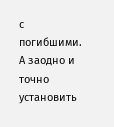с погибшими. А заодно и точно установить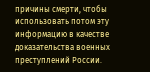причины смерти, чтобы использовать потом эту информацию в качестве доказательства военных преступлений России.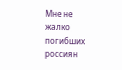Мне не жалко погибших россиян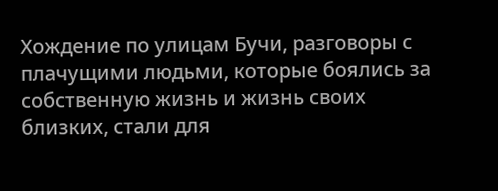Хождение по улицам Бучи, разговоры с плачущими людьми, которые боялись за собственную жизнь и жизнь своих близких, стали для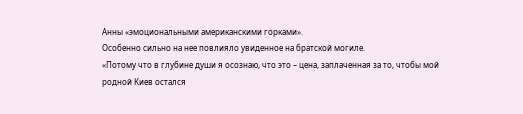Анны «эмоциональными американскими горками».
Особенно сильно на нее повлияло увиденное на братской могиле.
«Потому что в глубине души я осознаю, что это – цена, заплаченная за то, чтобы мой родной Киев остался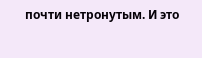почти нетронутым. И это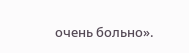очень больно».